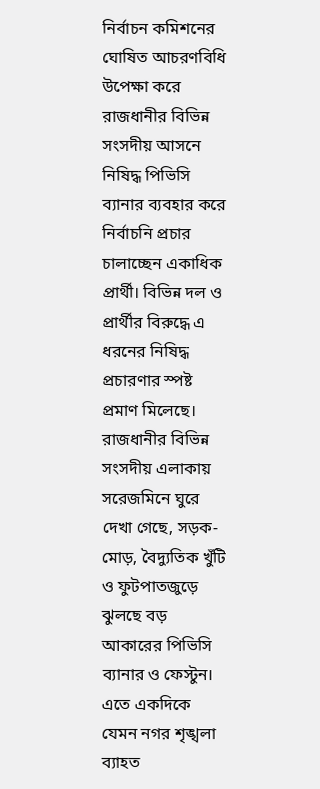নির্বাচন কমিশনের ঘোষিত আচরণবিধি উপেক্ষা করে রাজধানীর বিভিন্ন সংসদীয় আসনে নিষিদ্ধ পিভিসি ব্যানার ব্যবহার করে নির্বাচনি প্রচার চালাচ্ছেন একাধিক প্রার্থী। বিভিন্ন দল ও প্রার্থীর বিরুদ্ধে এ ধরনের নিষিদ্ধ প্রচারণার স্পষ্ট প্রমাণ মিলেছে।
রাজধানীর বিভিন্ন সংসদীয় এলাকায় সরেজমিনে ঘুরে দেখা গেছে, সড়ক-মোড়, বৈদ্যুতিক খুঁটি ও ফুটপাতজুড়ে ঝুলছে বড় আকারের পিভিসি ব্যানার ও ফেস্টুন। এতে একদিকে যেমন নগর শৃঙ্খলা ব্যাহত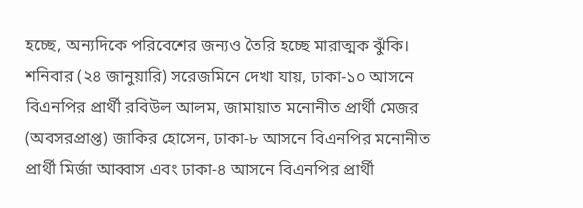হচ্ছে, অন্যদিকে পরিবেশের জন্যও তৈরি হচ্ছে মারাত্মক ঝুঁকি।
শনিবার (২৪ জানুয়ারি) সরেজমিনে দেখা যায়, ঢাকা-১০ আসনে বিএনপির প্রার্থী রবিউল আলম, জামায়াত মনোনীত প্রার্থী মেজর (অবসরপ্রাপ্ত) জাকির হোসেন, ঢাকা-৮ আসনে বিএনপির মনোনীত প্রার্থী মির্জা আব্বাস এবং ঢাকা-৪ আসনে বিএনপির প্রার্থী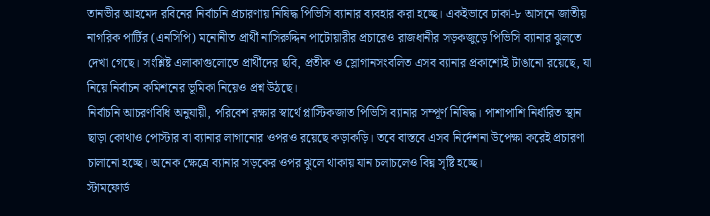তানভীর আহমেদ রবিনের নির্বাচনি প্রচারণায় নিষিদ্ধ পিভিসি ব্যানার ব্যবহার করা হচ্ছে। একইভাবে ঢাকা-৮ আসনে জাতীয় নাগরিক পার্টির (এনসিপি) মনোনীত প্রার্থী নাসিরুদ্দিন পাটোয়ারীর প্রচারেও রাজধানীর সড়কজুড়ে পিভিসি ব্যানার ঝুলতে দেখা গেছে। সংশ্লিষ্ট এলাকাগুলোতে প্রার্থীদের ছবি, প্রতীক ও স্লোগানসংবলিত এসব ব্যানার প্রকাশ্যেই টাঙানো রয়েছে, যা নিয়ে নির্বাচন কমিশনের ভূমিকা নিয়েও প্রশ্ন উঠছে।
নির্বাচনি আচরণবিধি অনুযায়ী, পরিবেশ রক্ষার স্বার্থে প্লাস্টিকজাত পিভিসি ব্যানার সম্পূর্ণ নিষিদ্ধ। পাশাপাশি নির্ধারিত স্থান ছাড়া কোথাও পোস্টার বা ব্যানার লাগানোর ওপরও রয়েছে কড়াকড়ি। তবে বাস্তবে এসব নির্দেশনা উপেক্ষা করেই প্রচারণা চালানো হচ্ছে। অনেক ক্ষেত্রে ব্যানার সড়কের ওপর ঝুলে থাকায় যান চলাচলেও বিঘ্ন সৃষ্টি হচ্ছে।
স্টামফোর্ড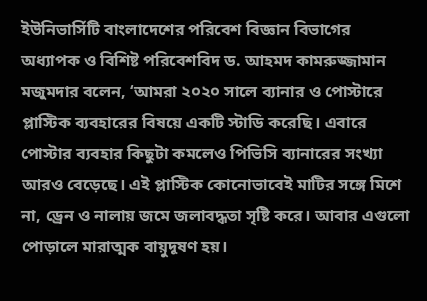ইউনিভার্সিটি বাংলাদেশের পরিবেশ বিজ্ঞান বিভাগের অধ্যাপক ও বিশিষ্ট পরিবেশবিদ ড. আহমদ কামরুজ্জামান মজুমদার বলেন, ‘আমরা ২০২০ সালে ব্যানার ও পোস্টারে প্লাস্টিক ব্যবহারের বিষয়ে একটি স্টাডি করেছি। এবারে পোস্টার ব্যবহার কিছুটা কমলেও পিভিসি ব্যানারের সংখ্যা আরও বেড়েছে। এই প্লাস্টিক কোনোভাবেই মাটির সঙ্গে মিশে না, ড্রেন ও নালায় জমে জলাবদ্ধতা সৃষ্টি করে। আবার এগুলো পোড়ালে মারাত্মক বায়ুদূষণ হয়।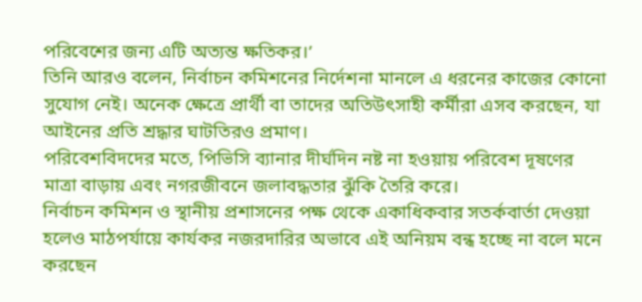পরিবেশের জন্য এটি অত্যন্ত ক্ষতিকর।’
তিনি আরও বলেন, নির্বাচন কমিশনের নির্দেশনা মানলে এ ধরনের কাজের কোনো সুযোগ নেই। অনেক ক্ষেত্রে প্রার্থী বা তাদের অতিউৎসাহী কর্মীরা এসব করছেন, যা আইনের প্রতি শ্রদ্ধার ঘাটতিরও প্রমাণ।
পরিবেশবিদদের মতে, পিভিসি ব্যানার দীর্ঘদিন নষ্ট না হওয়ায় পরিবেশ দূষণের মাত্রা বাড়ায় এবং নগরজীবনে জলাবদ্ধতার ঝুঁকি তৈরি করে।
নির্বাচন কমিশন ও স্থানীয় প্রশাসনের পক্ষ থেকে একাধিকবার সতর্কবার্তা দেওয়া হলেও মাঠপর্যায়ে কার্যকর নজরদারির অভাবে এই অনিয়ম বন্ধ হচ্ছে না বলে মনে করছেন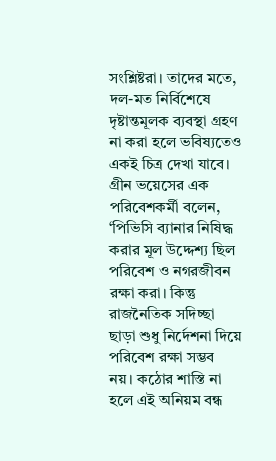সংশ্লিষ্টরা। তাদের মতে, দল-মত নির্বিশেষে দৃষ্টান্তমূলক ব্যবস্থা গ্রহণ না করা হলে ভবিষ্যতেও একই চিত্র দেখা যাবে।
গ্রীন ভয়েসের এক পরিবেশকর্মী বলেন, ‘পিভিসি ব্যানার নিষিদ্ধ করার মূল উদ্দেশ্য ছিল পরিবেশ ও নগরজীবন রক্ষা করা। কিন্তু রাজনৈতিক সদিচ্ছা ছাড়া শুধু নির্দেশনা দিয়ে পরিবেশ রক্ষা সম্ভব নয়। কঠোর শাস্তি না হলে এই অনিয়ম বন্ধ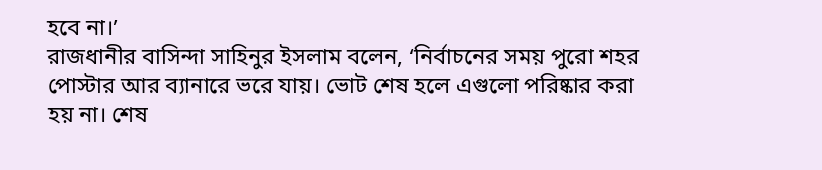হবে না।’
রাজধানীর বাসিন্দা সাহিনুর ইসলাম বলেন, ‘নির্বাচনের সময় পুরো শহর পোস্টার আর ব্যানারে ভরে যায়। ভোট শেষ হলে এগুলো পরিষ্কার করা হয় না। শেষ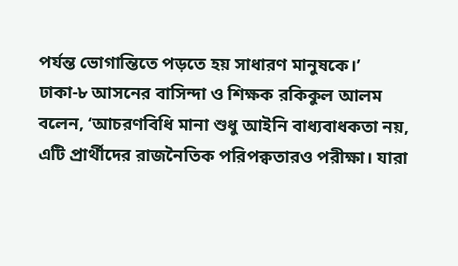পর্যন্ত ভোগান্তিতে পড়তে হয় সাধারণ মানুষকে।’
ঢাকা-৮ আসনের বাসিন্দা ও শিক্ষক রকিকুল আলম বলেন, ‘আচরণবিধি মানা শুধু আইনি বাধ্যবাধকতা নয়, এটি প্রার্থীদের রাজনৈতিক পরিপক্বতারও পরীক্ষা। যারা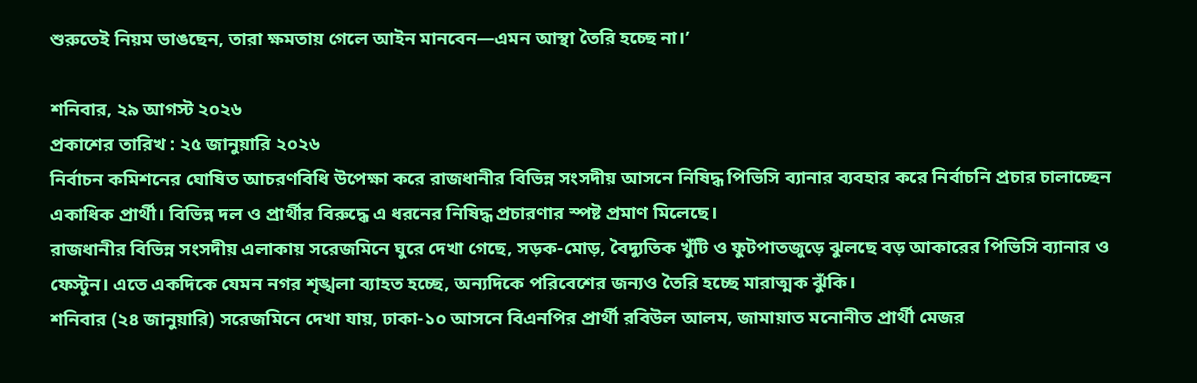শুরুতেই নিয়ম ভাঙছেন, তারা ক্ষমতায় গেলে আইন মানবেন—এমন আস্থা তৈরি হচ্ছে না।’

শনিবার, ২৯ আগস্ট ২০২৬
প্রকাশের তারিখ : ২৫ জানুয়ারি ২০২৬
নির্বাচন কমিশনের ঘোষিত আচরণবিধি উপেক্ষা করে রাজধানীর বিভিন্ন সংসদীয় আসনে নিষিদ্ধ পিভিসি ব্যানার ব্যবহার করে নির্বাচনি প্রচার চালাচ্ছেন একাধিক প্রার্থী। বিভিন্ন দল ও প্রার্থীর বিরুদ্ধে এ ধরনের নিষিদ্ধ প্রচারণার স্পষ্ট প্রমাণ মিলেছে।
রাজধানীর বিভিন্ন সংসদীয় এলাকায় সরেজমিনে ঘুরে দেখা গেছে, সড়ক-মোড়, বৈদ্যুতিক খুঁটি ও ফুটপাতজুড়ে ঝুলছে বড় আকারের পিভিসি ব্যানার ও ফেস্টুন। এতে একদিকে যেমন নগর শৃঙ্খলা ব্যাহত হচ্ছে, অন্যদিকে পরিবেশের জন্যও তৈরি হচ্ছে মারাত্মক ঝুঁকি।
শনিবার (২৪ জানুয়ারি) সরেজমিনে দেখা যায়, ঢাকা-১০ আসনে বিএনপির প্রার্থী রবিউল আলম, জামায়াত মনোনীত প্রার্থী মেজর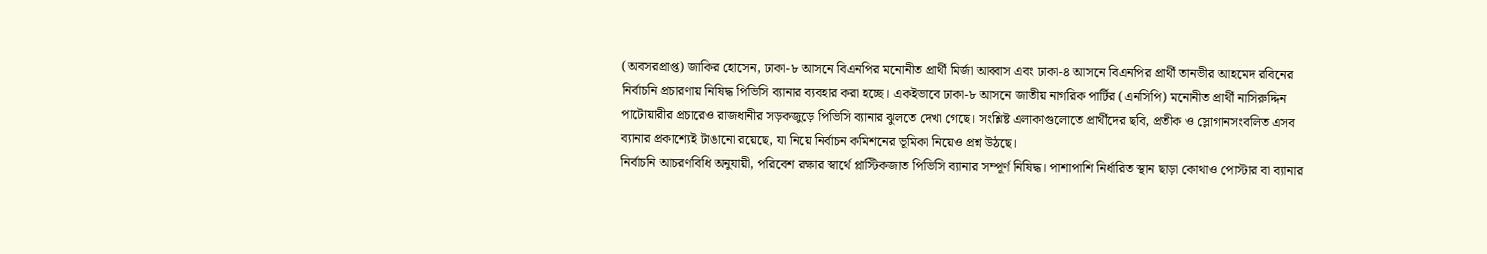(অবসরপ্রাপ্ত) জাকির হোসেন, ঢাকা-৮ আসনে বিএনপির মনোনীত প্রার্থী মির্জা আব্বাস এবং ঢাকা-৪ আসনে বিএনপির প্রার্থী তানভীর আহমেদ রবিনের নির্বাচনি প্রচারণায় নিষিদ্ধ পিভিসি ব্যানার ব্যবহার করা হচ্ছে। একইভাবে ঢাকা-৮ আসনে জাতীয় নাগরিক পার্টির (এনসিপি) মনোনীত প্রার্থী নাসিরুদ্দিন পাটোয়ারীর প্রচারেও রাজধানীর সড়কজুড়ে পিভিসি ব্যানার ঝুলতে দেখা গেছে। সংশ্লিষ্ট এলাকাগুলোতে প্রার্থীদের ছবি, প্রতীক ও স্লোগানসংবলিত এসব ব্যানার প্রকাশ্যেই টাঙানো রয়েছে, যা নিয়ে নির্বাচন কমিশনের ভূমিকা নিয়েও প্রশ্ন উঠছে।
নির্বাচনি আচরণবিধি অনুযায়ী, পরিবেশ রক্ষার স্বার্থে প্লাস্টিকজাত পিভিসি ব্যানার সম্পূর্ণ নিষিদ্ধ। পাশাপাশি নির্ধারিত স্থান ছাড়া কোথাও পোস্টার বা ব্যানার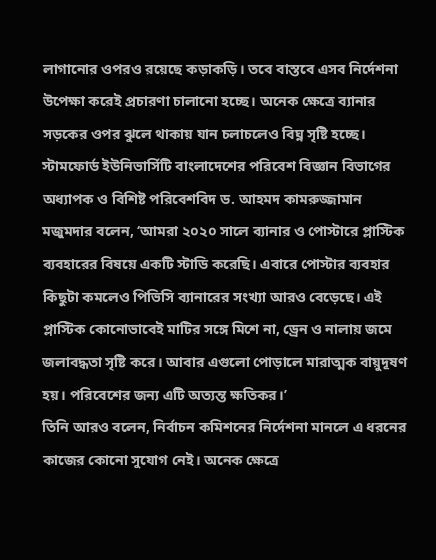লাগানোর ওপরও রয়েছে কড়াকড়ি। তবে বাস্তবে এসব নির্দেশনা উপেক্ষা করেই প্রচারণা চালানো হচ্ছে। অনেক ক্ষেত্রে ব্যানার সড়কের ওপর ঝুলে থাকায় যান চলাচলেও বিঘ্ন সৃষ্টি হচ্ছে।
স্টামফোর্ড ইউনিভার্সিটি বাংলাদেশের পরিবেশ বিজ্ঞান বিভাগের অধ্যাপক ও বিশিষ্ট পরিবেশবিদ ড. আহমদ কামরুজ্জামান মজুমদার বলেন, ‘আমরা ২০২০ সালে ব্যানার ও পোস্টারে প্লাস্টিক ব্যবহারের বিষয়ে একটি স্টাডি করেছি। এবারে পোস্টার ব্যবহার কিছুটা কমলেও পিভিসি ব্যানারের সংখ্যা আরও বেড়েছে। এই প্লাস্টিক কোনোভাবেই মাটির সঙ্গে মিশে না, ড্রেন ও নালায় জমে জলাবদ্ধতা সৃষ্টি করে। আবার এগুলো পোড়ালে মারাত্মক বায়ুদূষণ হয়। পরিবেশের জন্য এটি অত্যন্ত ক্ষতিকর।’
তিনি আরও বলেন, নির্বাচন কমিশনের নির্দেশনা মানলে এ ধরনের কাজের কোনো সুযোগ নেই। অনেক ক্ষেত্রে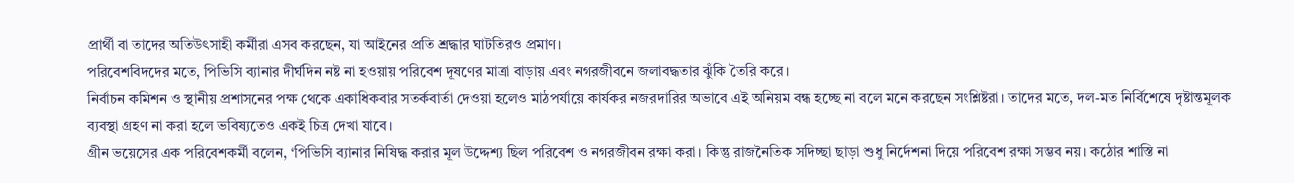প্রার্থী বা তাদের অতিউৎসাহী কর্মীরা এসব করছেন, যা আইনের প্রতি শ্রদ্ধার ঘাটতিরও প্রমাণ।
পরিবেশবিদদের মতে, পিভিসি ব্যানার দীর্ঘদিন নষ্ট না হওয়ায় পরিবেশ দূষণের মাত্রা বাড়ায় এবং নগরজীবনে জলাবদ্ধতার ঝুঁকি তৈরি করে।
নির্বাচন কমিশন ও স্থানীয় প্রশাসনের পক্ষ থেকে একাধিকবার সতর্কবার্তা দেওয়া হলেও মাঠপর্যায়ে কার্যকর নজরদারির অভাবে এই অনিয়ম বন্ধ হচ্ছে না বলে মনে করছেন সংশ্লিষ্টরা। তাদের মতে, দল-মত নির্বিশেষে দৃষ্টান্তমূলক ব্যবস্থা গ্রহণ না করা হলে ভবিষ্যতেও একই চিত্র দেখা যাবে।
গ্রীন ভয়েসের এক পরিবেশকর্মী বলেন, ‘পিভিসি ব্যানার নিষিদ্ধ করার মূল উদ্দেশ্য ছিল পরিবেশ ও নগরজীবন রক্ষা করা। কিন্তু রাজনৈতিক সদিচ্ছা ছাড়া শুধু নির্দেশনা দিয়ে পরিবেশ রক্ষা সম্ভব নয়। কঠোর শাস্তি না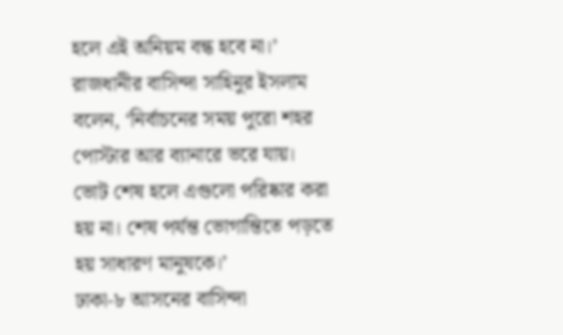হলে এই অনিয়ম বন্ধ হবে না।’
রাজধানীর বাসিন্দা সাহিনুর ইসলাম বলেন, ‘নির্বাচনের সময় পুরো শহর পোস্টার আর ব্যানারে ভরে যায়। ভোট শেষ হলে এগুলো পরিষ্কার করা হয় না। শেষ পর্যন্ত ভোগান্তিতে পড়তে হয় সাধারণ মানুষকে।’
ঢাকা-৮ আসনের বাসিন্দা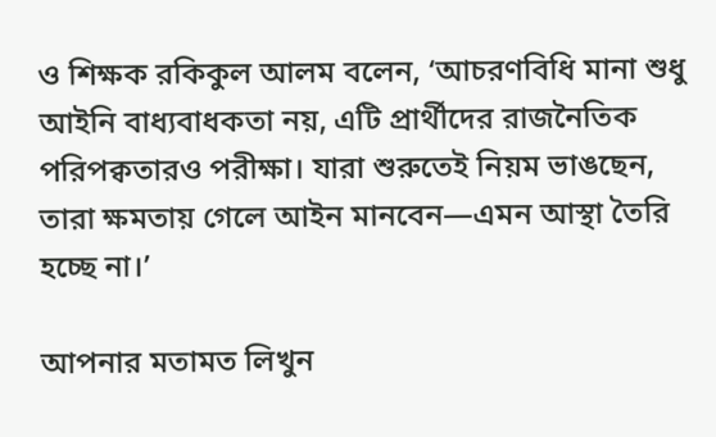ও শিক্ষক রকিকুল আলম বলেন, ‘আচরণবিধি মানা শুধু আইনি বাধ্যবাধকতা নয়, এটি প্রার্থীদের রাজনৈতিক পরিপক্বতারও পরীক্ষা। যারা শুরুতেই নিয়ম ভাঙছেন, তারা ক্ষমতায় গেলে আইন মানবেন—এমন আস্থা তৈরি হচ্ছে না।’

আপনার মতামত লিখুন